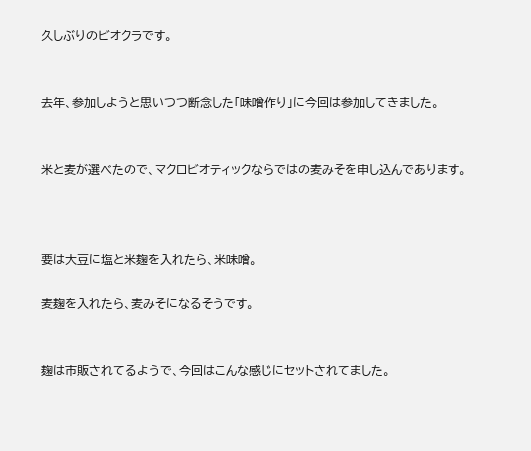久しぶりのビオクラです。


去年、参加しようと思いつつ断念した「味噌作り」に今回は参加してきました。


米と麦が選べたので、マクロビオティックならではの麦みそを申し込んであります。



要は大豆に塩と米麹を入れたら、米味噌。

麦麹を入れたら、麦みそになるそうです。


麹は市販されてるようで、今回はこんな感じにセットされてました。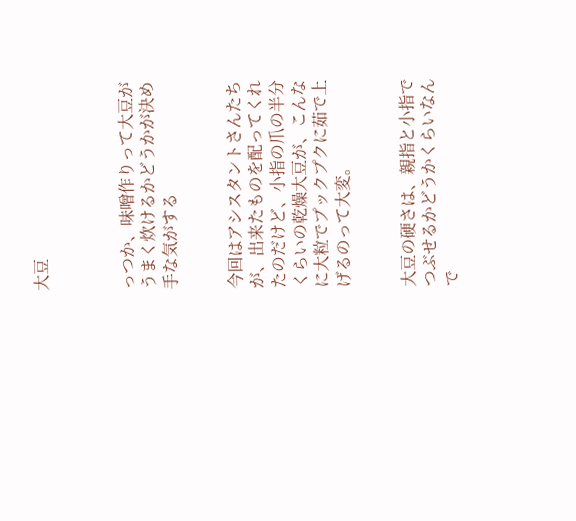大豆



っつか、味噌作りって大豆がうまく炊けるかどうかが決め手な気がする


今回はアシスタントさんたちが、出来たものを配ってくれたのだけど、小指の爪の半分くらいの乾燥大豆が、こんなに大粒でプックプクに茹で上げるのって大変。


大豆の硬さは、親指と小指でつぶせるかどうかくらいなんで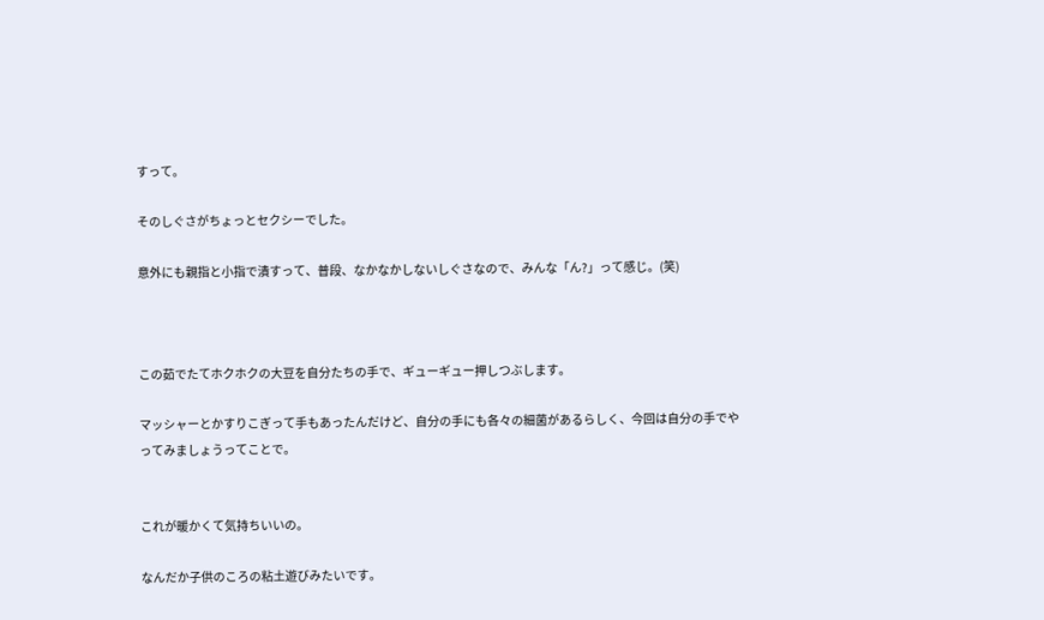すって。

そのしぐさがちょっとセクシーでした。

意外にも親指と小指で潰すって、普段、なかなかしないしぐさなので、みんな「ん?」って感じ。(笑)



この茹でたてホクホクの大豆を自分たちの手で、ギューギュー押しつぶします。

マッシャーとかすりこぎって手もあったんだけど、自分の手にも各々の細菌があるらしく、今回は自分の手でやってみましょうってことで。


これが暖かくて気持ちいいの。

なんだか子供のころの粘土遊びみたいです。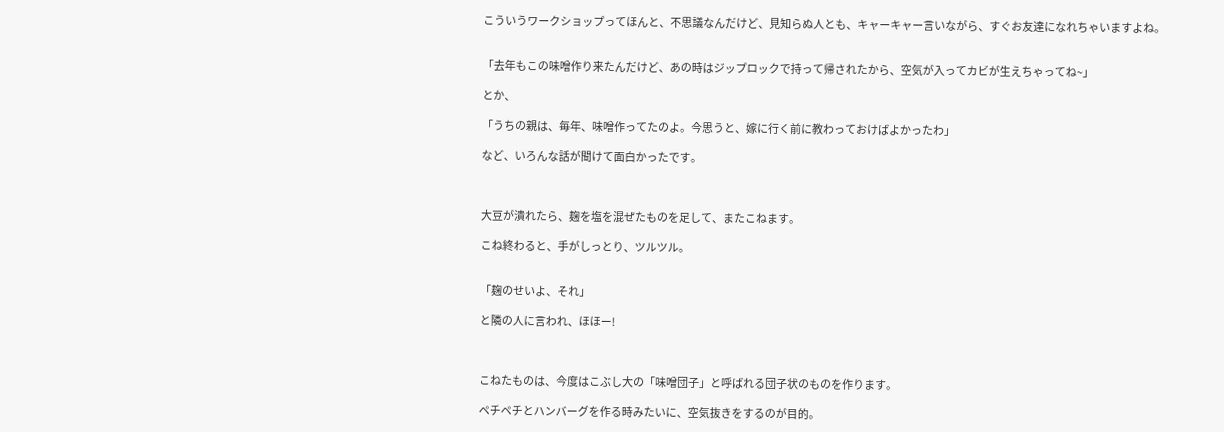こういうワークショップってほんと、不思議なんだけど、見知らぬ人とも、キャーキャー言いながら、すぐお友達になれちゃいますよね。


「去年もこの味噌作り来たんだけど、あの時はジップロックで持って帰されたから、空気が入ってカビが生えちゃってね~」

とか、

「うちの親は、毎年、味噌作ってたのよ。今思うと、嫁に行く前に教わっておけばよかったわ」

など、いろんな話が聞けて面白かったです。



大豆が潰れたら、麹を塩を混ぜたものを足して、またこねます。

こね終わると、手がしっとり、ツルツル。


「麹のせいよ、それ」

と隣の人に言われ、ほほー!



こねたものは、今度はこぶし大の「味噌団子」と呼ばれる団子状のものを作ります。

ペチペチとハンバーグを作る時みたいに、空気抜きをするのが目的。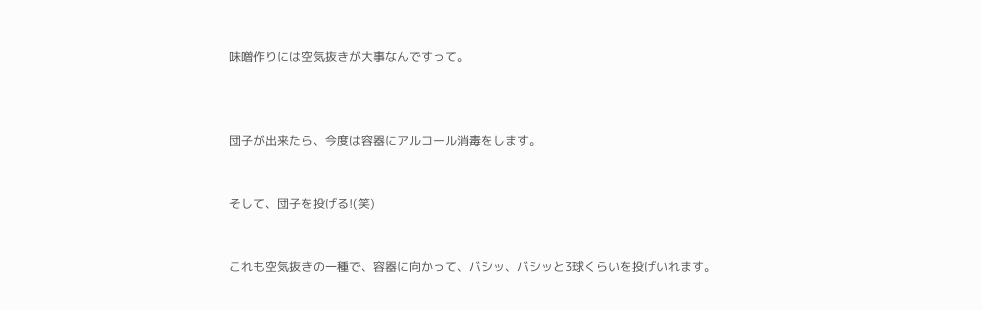味噌作りには空気抜きが大事なんですって。



団子が出来たら、今度は容器にアルコール消毒をします。


そして、団子を投げる!(笑)


これも空気抜きの一種で、容器に向かって、バシッ、バシッと3球くらいを投げいれます。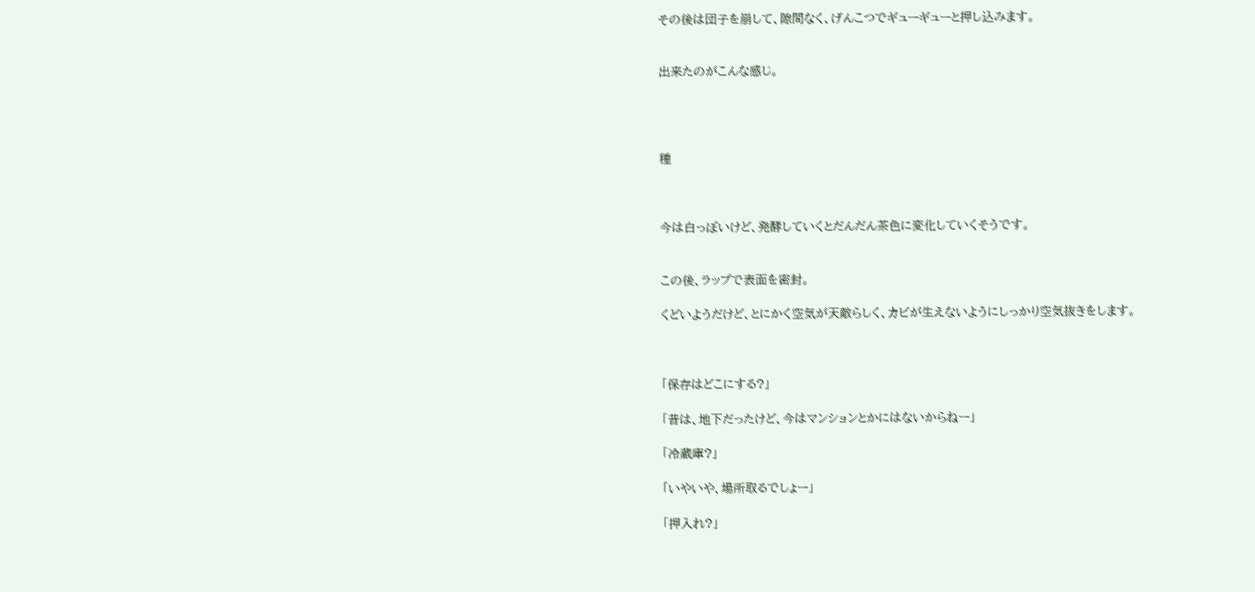その後は団子を崩して、隙間なく、げんこつでギューギューと押し込みます。


出来たのがこんな感じ。




種



今は白っぽいけど、発酵していくとだんだん茶色に変化していくそうです。


この後、ラップで表面を密封。

くどいようだけど、とにかく空気が天敵らしく、カビが生えないようにしっかり空気抜きをします。



「保存はどこにする?」

「昔は、地下だったけど、今はマンションとかにはないからねー」

「冷蔵庫?」

「いやいや、場所取るでしょー」

「押入れ?」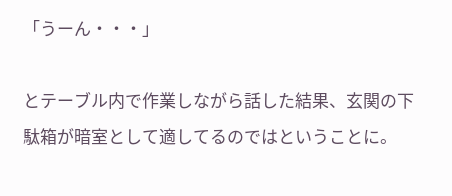「うーん・・・」

とテーブル内で作業しながら話した結果、玄関の下駄箱が暗室として適してるのではということに。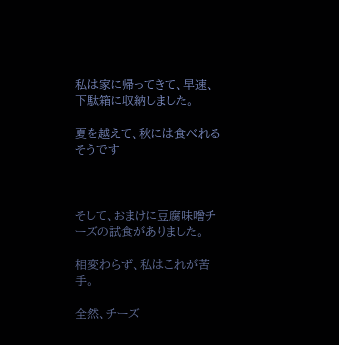私は家に帰ってきて、早速、下駄箱に収納しました。

夏を越えて、秋には食べれるそうです



そして、おまけに豆腐味噌チーズの試食がありました。

相変わらず、私はこれが苦手。

全然、チーズ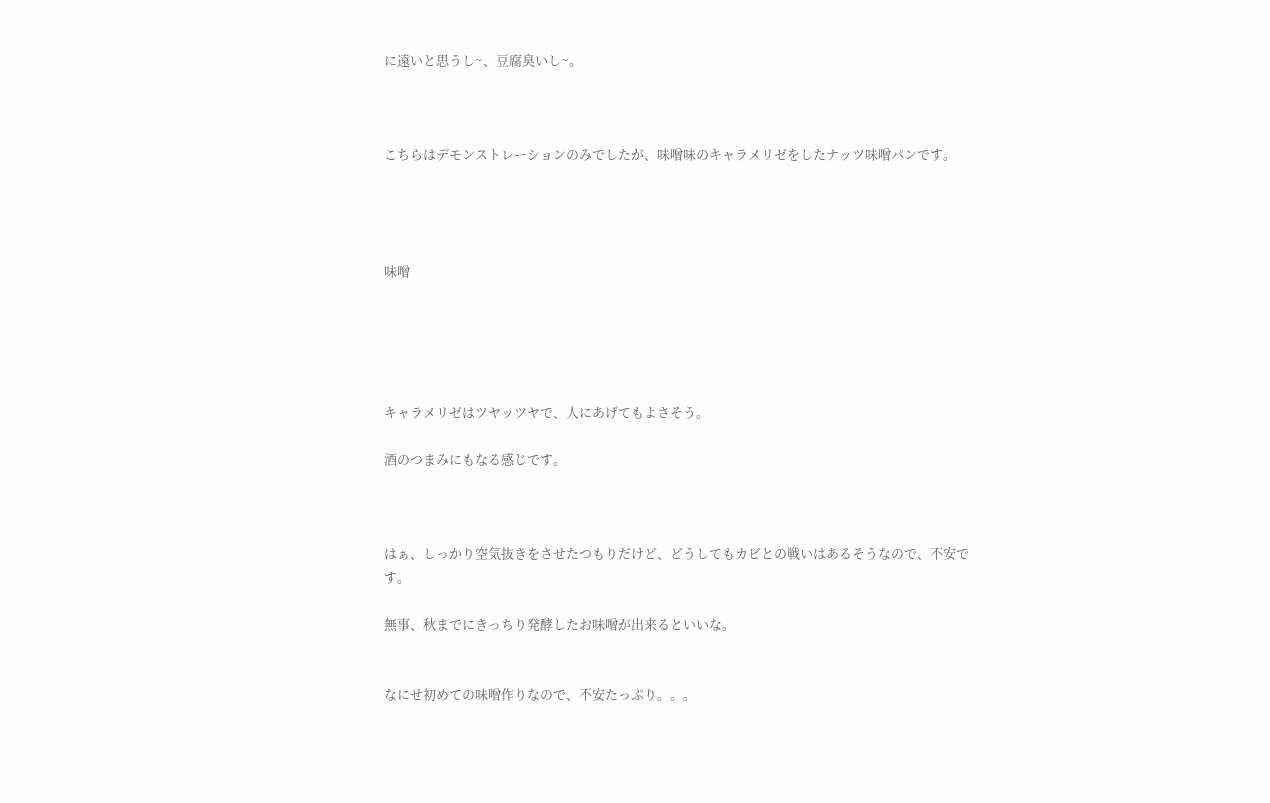に遠いと思うし~、豆腐臭いし~。



こちらはデモンストレーションのみでしたが、味噌味のキャラメリゼをしたナッツ味噌パンです。




味噌





キャラメリゼはツヤッツヤで、人にあげてもよさそう。

酒のつまみにもなる感じです。



はぁ、しっかり空気抜きをさせたつもりだけど、どうしてもカビとの戦いはあるそうなので、不安です。

無事、秋までにきっちり発酵したお味噌が出来るといいな。


なにせ初めての味噌作りなので、不安たっぷり。。。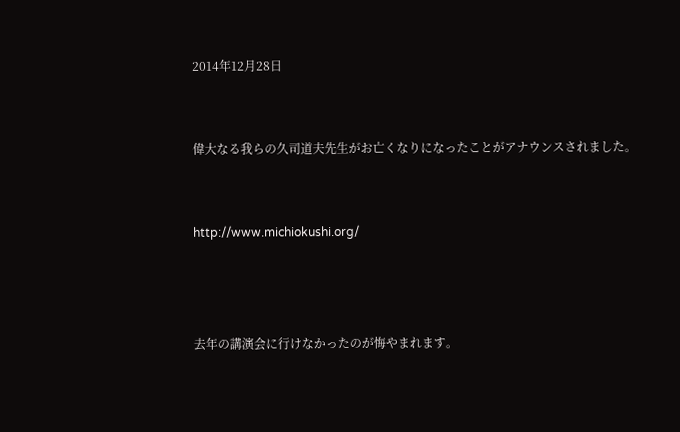2014年12月28日


偉大なる我らの久司道夫先生がお亡くなりになったことがアナウンスされました。


http://www.michiokushi.org/



去年の講演会に行けなかったのが悔やまれます。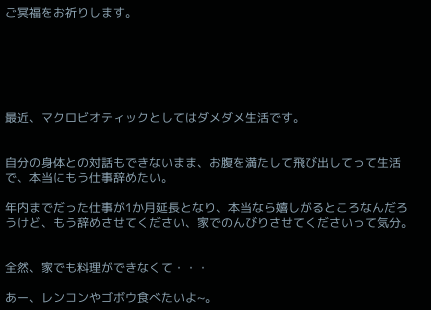ご冥福をお祈りします。






最近、マクロビオティックとしてはダメダメ生活です。


自分の身体との対話もできないまま、お腹を満たして飛び出してって生活で、本当にもう仕事辞めたい。

年内までだった仕事が1か月延長となり、本当なら嬉しがるところなんだろうけど、もう辞めさせてください、家でのんびりさせてくださいって気分。


全然、家でも料理ができなくて・・・

あー、レンコンやゴボウ食べたいよ~。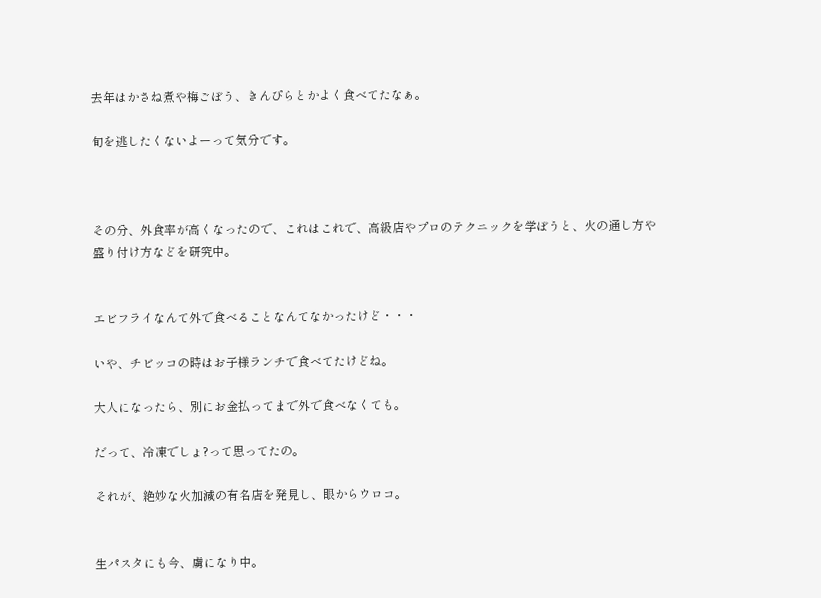去年はかさね煮や梅ごぼう、きんぴらとかよく食べてたなぁ。

旬を逃したくないよーって気分です。



その分、外食率が高くなったので、これはこれで、高級店やプロのテクニックを学ぼうと、火の通し方や盛り付け方などを研究中。


エビフライなんて外で食べることなんてなかったけど・・・

いや、チビッコの時はお子様ランチで食べてたけどね。

大人になったら、別にお金払ってまで外で食べなくても。

だって、冷凍でしょ?って思ってたの。

それが、絶妙な火加減の有名店を発見し、眼からウロコ。


生パスタにも今、虜になり中。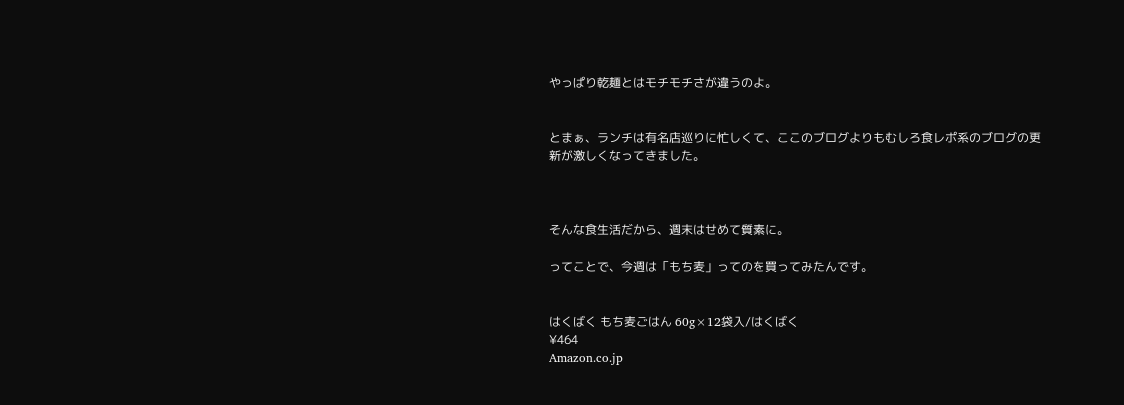やっぱり乾麺とはモチモチさが違うのよ。


とまぁ、ランチは有名店巡りに忙しくて、ここのブログよりもむしろ食レポ系のブログの更新が激しくなってきました。



そんな食生活だから、週末はせめて質素に。

ってことで、今週は「もち麦」ってのを買ってみたんです。


はくばく もち麦ごはん 60g×12袋入/はくばく
¥464
Amazon.co.jp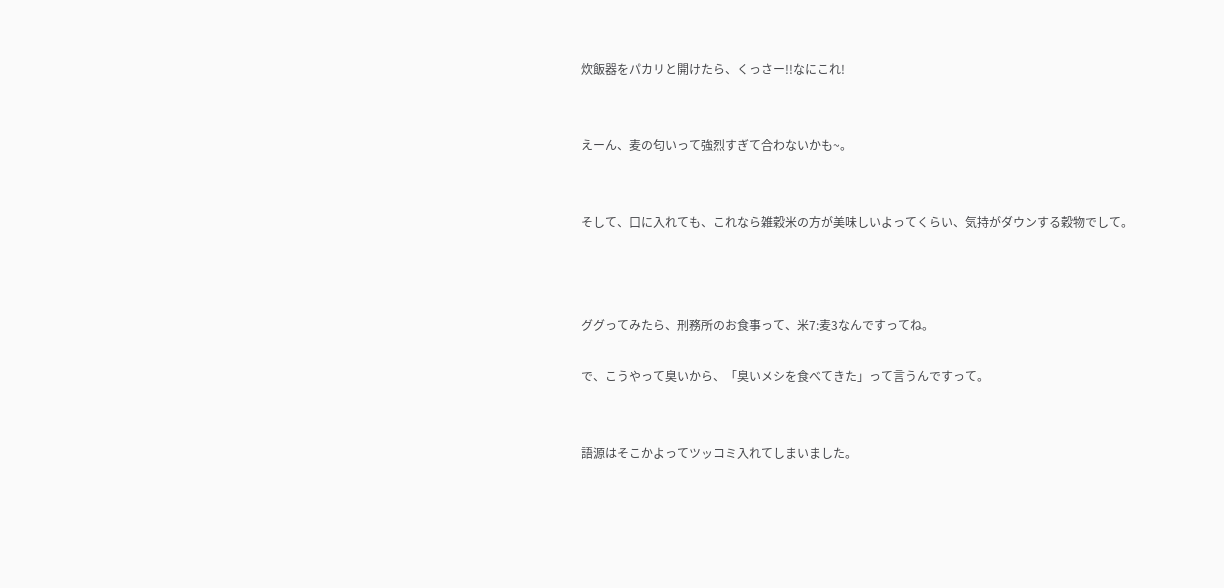炊飯器をパカリと開けたら、くっさー!!なにこれ!


えーん、麦の匂いって強烈すぎて合わないかも~。


そして、口に入れても、これなら雑穀米の方が美味しいよってくらい、気持がダウンする穀物でして。



ググってみたら、刑務所のお食事って、米7:麦3なんですってね。

で、こうやって臭いから、「臭いメシを食べてきた」って言うんですって。


語源はそこかよってツッコミ入れてしまいました。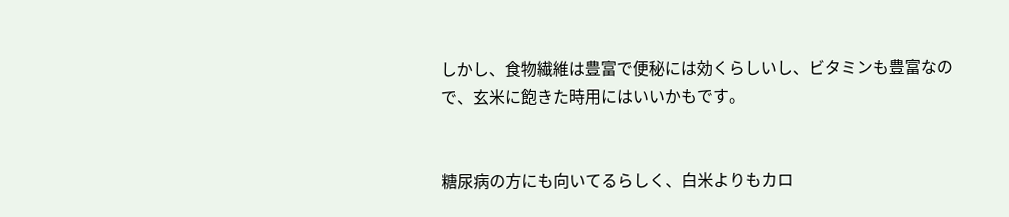しかし、食物繊維は豊富で便秘には効くらしいし、ビタミンも豊富なので、玄米に飽きた時用にはいいかもです。


糖尿病の方にも向いてるらしく、白米よりもカロ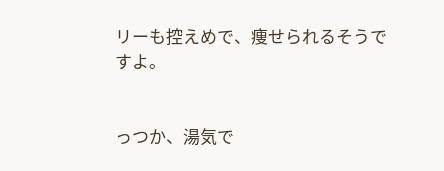リーも控えめで、痩せられるそうですよ。


っつか、湯気で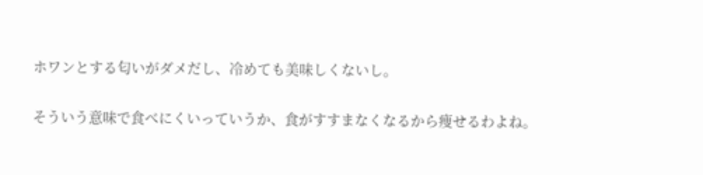ホワンとする匂いがダメだし、冷めても美味しくないし。

そういう意味で食べにくいっていうか、食がすすまなくなるから痩せるわよね。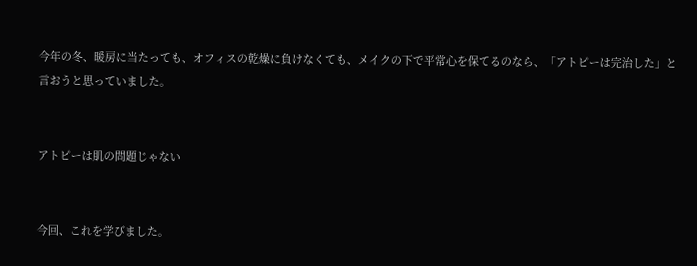今年の冬、暖房に当たっても、オフィスの乾燥に負けなくても、メイクの下で平常心を保てるのなら、「アトピーは完治した」と言おうと思っていました。


アトピーは肌の問題じゃない


今回、これを学びました。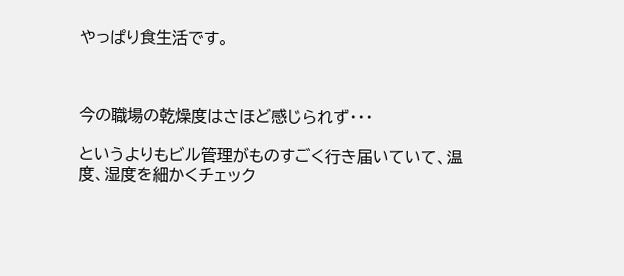やっぱり食生活です。



今の職場の乾燥度はさほど感じられず・・・

というよりもビル管理がものすごく行き届いていて、温度、湿度を細かくチェック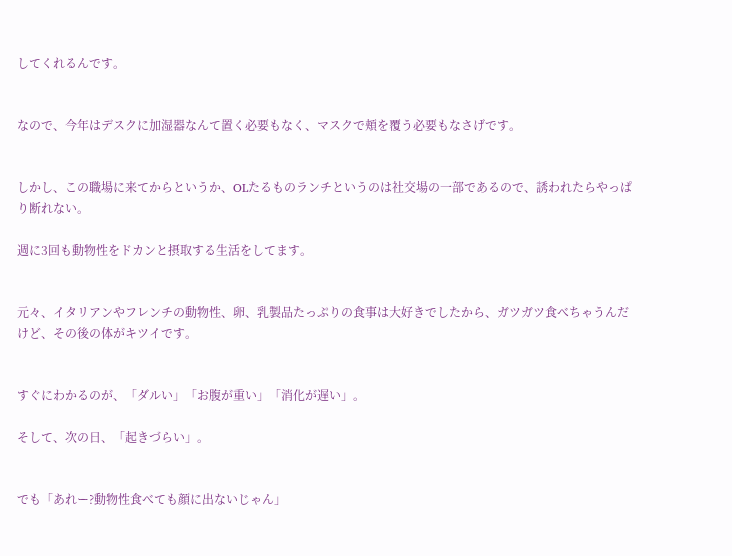してくれるんです。


なので、今年はデスクに加湿器なんて置く必要もなく、マスクで頬を覆う必要もなさげです。


しかし、この職場に来てからというか、OLたるものランチというのは社交場の一部であるので、誘われたらやっぱり断れない。

週に3回も動物性をドカンと摂取する生活をしてます。


元々、イタリアンやフレンチの動物性、卵、乳製品たっぷりの食事は大好きでしたから、ガツガツ食べちゃうんだけど、その後の体がキツイです。


すぐにわかるのが、「ダルい」「お腹が重い」「消化が遅い」。

そして、次の日、「起きづらい」。


でも「あれー?動物性食べても顔に出ないじゃん」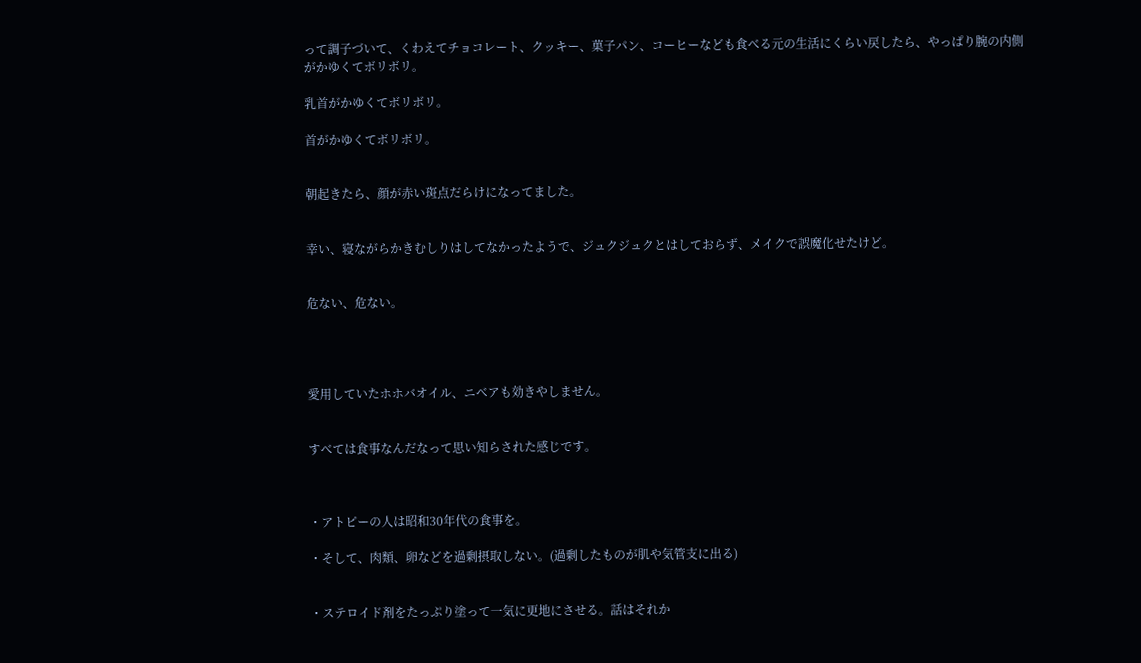って調子づいて、くわえてチョコレート、クッキー、菓子パン、コーヒーなども食べる元の生活にくらい戻したら、やっぱり腕の内側がかゆくてボリボリ。

乳首がかゆくてボリボリ。

首がかゆくてボリボリ。


朝起きたら、顔が赤い斑点だらけになってました。


幸い、寝ながらかきむしりはしてなかったようで、ジュクジュクとはしておらず、メイクで誤魔化せたけど。


危ない、危ない。




愛用していたホホバオイル、ニベアも効きやしません。


すべては食事なんだなって思い知らされた感じです。



・アトピーの人は昭和30年代の食事を。

・そして、肉類、卵などを過剰摂取しない。(過剰したものが肌や気管支に出る)


・ステロイド剤をたっぷり塗って一気に更地にさせる。話はそれか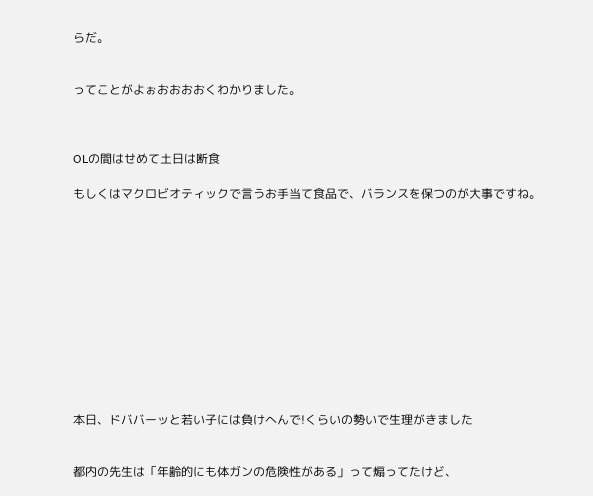らだ。


ってことがよぉおおおおくわかりました。



OLの間はせめて土日は断食

もしくはマクロビオティックで言うお手当て食品で、バランスを保つのが大事ですね。












本日、ドババーッと若い子には負けへんで!くらいの勢いで生理がきました


都内の先生は「年齢的にも体ガンの危険性がある」って煽ってたけど、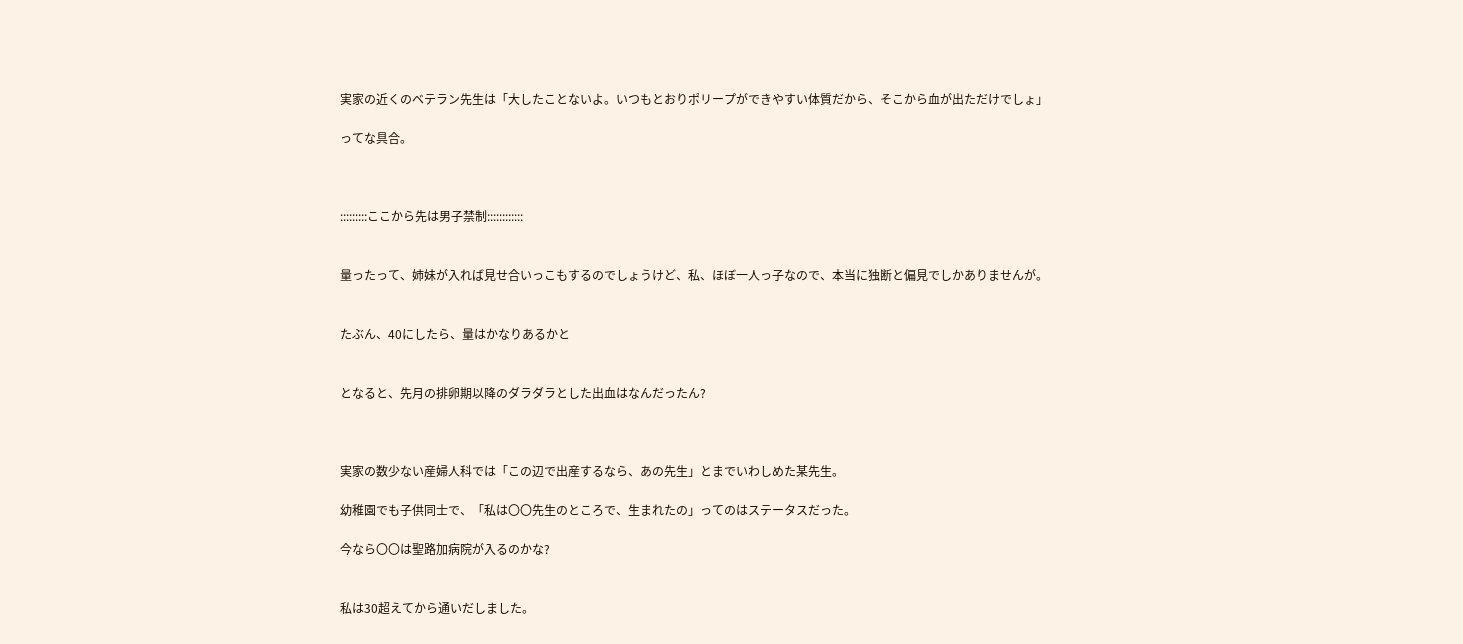実家の近くのベテラン先生は「大したことないよ。いつもとおりポリープができやすい体質だから、そこから血が出ただけでしょ」

ってな具合。



:::::::::ここから先は男子禁制::::::::::::


量ったって、姉妹が入れば見せ合いっこもするのでしょうけど、私、ほぼ一人っ子なので、本当に独断と偏見でしかありませんが。


たぶん、40にしたら、量はかなりあるかと


となると、先月の排卵期以降のダラダラとした出血はなんだったん?



実家の数少ない産婦人科では「この辺で出産するなら、あの先生」とまでいわしめた某先生。

幼稚園でも子供同士で、「私は〇〇先生のところで、生まれたの」ってのはステータスだった。

今なら〇〇は聖路加病院が入るのかな?


私は30超えてから通いだしました。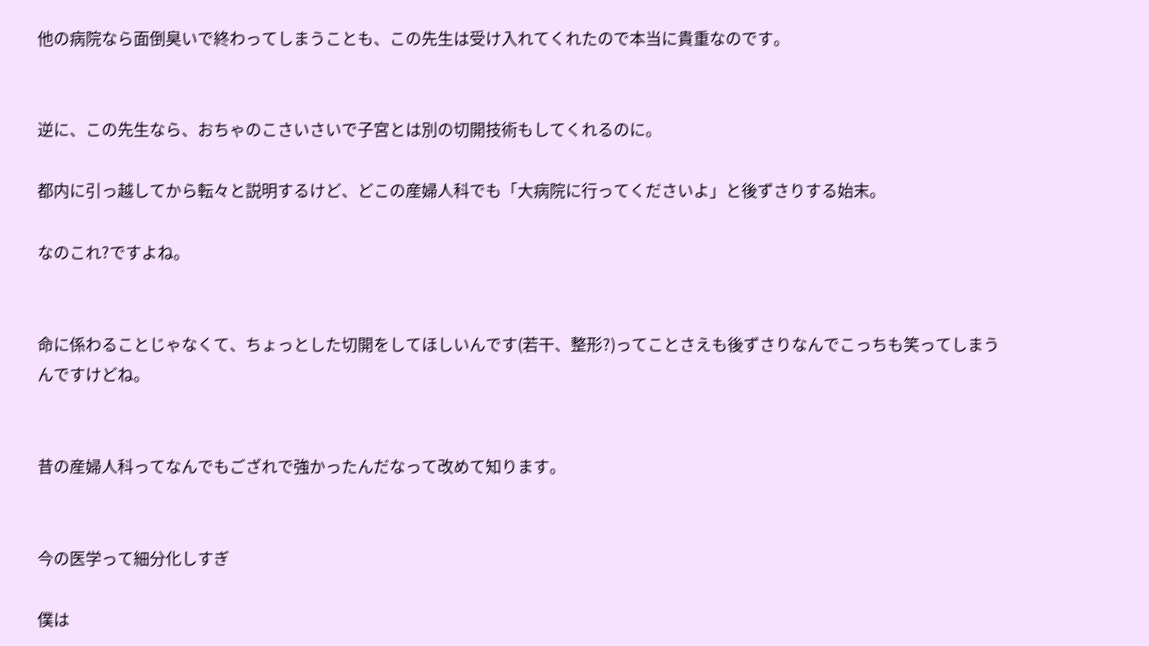他の病院なら面倒臭いで終わってしまうことも、この先生は受け入れてくれたので本当に貴重なのです。


逆に、この先生なら、おちゃのこさいさいで子宮とは別の切開技術もしてくれるのに。

都内に引っ越してから転々と説明するけど、どこの産婦人科でも「大病院に行ってくださいよ」と後ずさりする始末。

なのこれ?ですよね。


命に係わることじゃなくて、ちょっとした切開をしてほしいんです(若干、整形?)ってことさえも後ずさりなんでこっちも笑ってしまうんですけどね。


昔の産婦人科ってなんでもござれで強かったんだなって改めて知ります。


今の医学って細分化しすぎ

僕は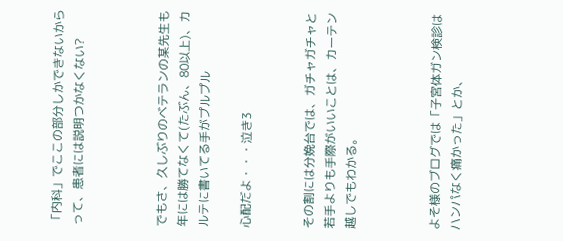「内科」でここの部分しかできないからって、患者には説明つかなくない?



でもさ、久しぶりのベテランの某先生も年には勝てなくて(たぶん、80以上)、カルテに書いてる手がプルプル

心配だよ・・・泣き3


その割には分娩台では、ガチャガチャと若手よりも手際がいいことは、カーテン越しでもわかる。



よそ様のブログでは「子宮体ガン検診はハンパなく痛かった」とか、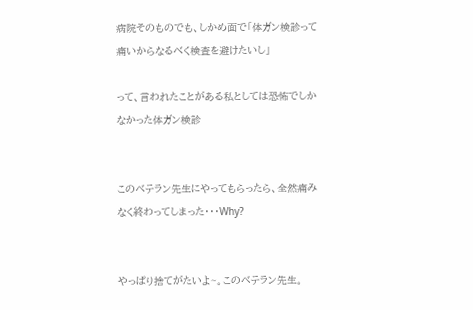病院そのものでも、しかめ面で「体ガン検診って痛いからなるべく検査を避けたいし」

って、言われたことがある私としては恐怖でしかなかった体ガン検診


このベテラン先生にやってもらったら、全然痛みなく終わってしまった・・・Why?


やっぱり捨てがたいよ~。このベテラン先生。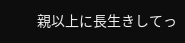親以上に長生きしてっ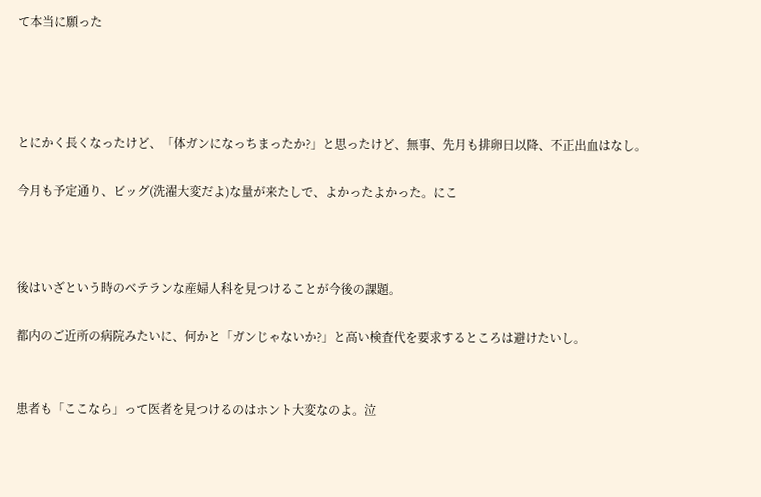て本当に願った




とにかく長くなったけど、「体ガンになっちまったか?」と思ったけど、無事、先月も排卵日以降、不正出血はなし。

今月も予定通り、ビッグ(洗濯大変だよ)な量が来たしで、よかったよかった。にこ



後はいざという時のベテランな産婦人科を見つけることが今後の課題。

都内のご近所の病院みたいに、何かと「ガンじゃないか?」と高い検査代を要求するところは避けたいし。


患者も「ここなら」って医者を見つけるのはホント大変なのよ。泣